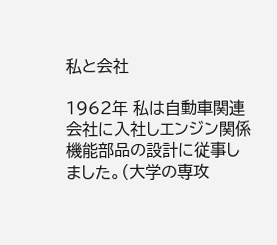私と会社

1962年 私は自動車関連会社に入社しエンジン関係機能部品の設計に従事しました。(大学の専攻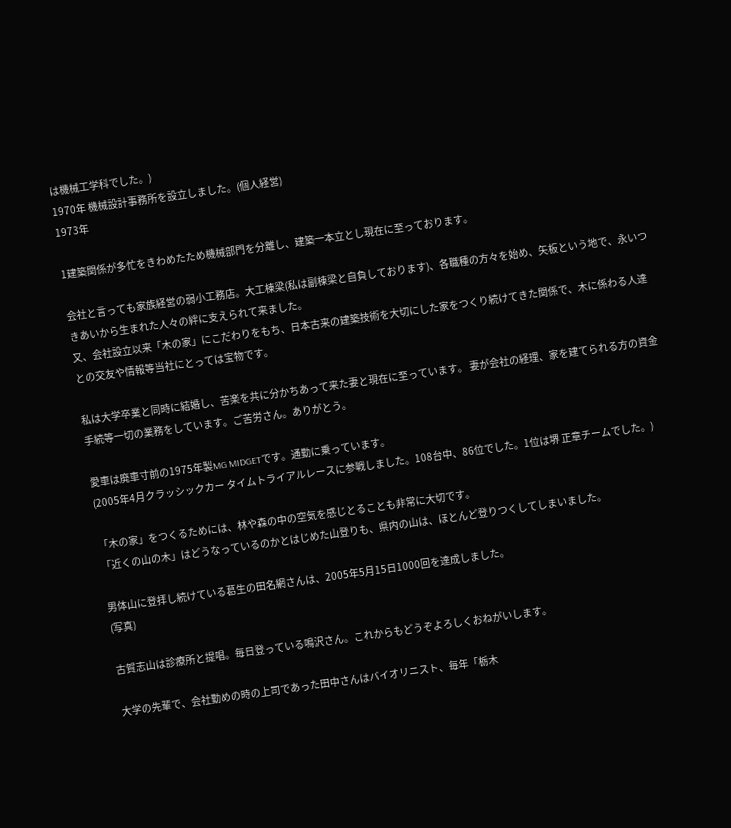は機械工学科でした。)
1970年 機械設計事務所を設立しました。(個人経営)
1973年

1建築関係が多忙をきわめたため機械部門を分離し、建築一本立とし現在に至っております。

会社と言っても家族経営の弱小工務店。大工棟梁(私は副棟梁と自負しております)、各職種の方々を始め、矢板という地で、永いつきあいから生まれた人々の絆に支えられて来ました。
又、会社設立以来「木の家」にこだわりをもち、日本古来の建築技術を大切にした家をつくり続けてきた関係で、木に係わる人達との交友や情報等当社にとっては宝物です。

私は大学卒業と同時に結婚し、苦楽を共に分かちあって来た妻と現在に至っています。 妻が会社の経理、家を建てられる方の資金手続等一切の業務をしています。ご苦労さん。ありがとう。

愛車は廃車寸前の1975年製MG MIDGETです。通勤に乗っています。
(2005年4月クラッシックカー タイムトライアルレースに参戦しました。108台中、86位でした。1位は堺 正章チームでした。)

「木の家」をつくるためには、林や森の中の空気を感じとることも非常に大切です。
「近くの山の木」はどうなっているのかとはじめた山登りも、県内の山は、ほとんど登りつくしてしまいました。

男体山に登拝し続けている葛生の田名網さんは、2005年5月15日1000回を達成しました。
(写真)

古賀志山は診療所と提唱。毎日登っている鳴沢さん。これからもどうぞよろしくおねがいします。

大学の先輩で、会社勤めの時の上司であった田中さんはバイオリニスト、毎年「栃木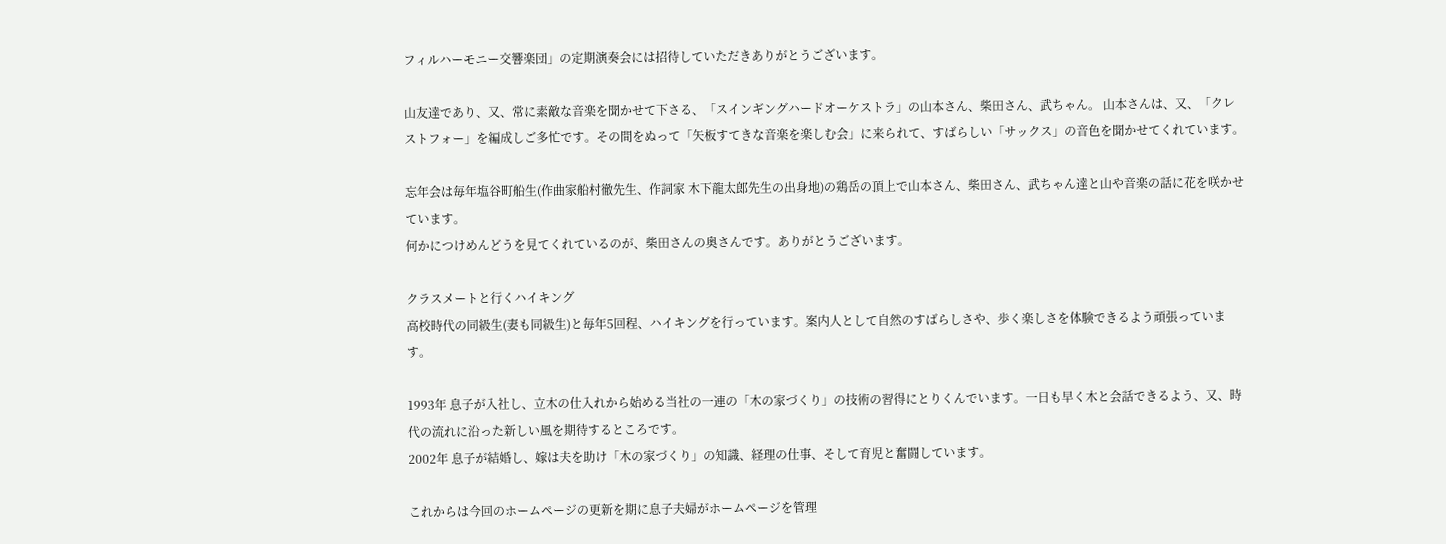フィルハーモニー交響楽団」の定期演奏会には招待していただきありがとうございます。

山友達であり、又、常に素敵な音楽を聞かせて下さる、「スインギングハードオーケストラ」の山本さん、柴田さん、武ちゃん。 山本さんは、又、「クレストフォー」を編成しご多忙です。その間をぬって「矢板すてきな音楽を楽しむ会」に来られて、すばらしい「サックス」の音色を聞かせてくれています。

忘年会は毎年塩谷町船生(作曲家船村徹先生、作詞家 木下龍太郎先生の出身地)の鶏岳の頂上で山本さん、柴田さん、武ちゃん達と山や音楽の話に花を咲かせています。
何かにつけめんどうを見てくれているのが、柴田さんの奥さんです。ありがとうございます。

クラスメートと行くハイキング
高校時代の同級生(妻も同級生)と毎年5回程、ハイキングを行っています。案内人として自然のすばらしさや、歩く楽しさを体験できるよう頑張っています。

1993年 息子が入社し、立木の仕入れから始める当社の一連の「木の家づくり」の技術の習得にとりくんでいます。一日も早く木と会話できるよう、又、時代の流れに沿った新しい風を期待するところです。
2002年 息子が結婚し、嫁は夫を助け「木の家づくり」の知識、経理の仕事、そして育児と奮闘しています。

これからは今回のホームページの更新を期に息子夫婦がホームページを管理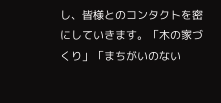し、皆様とのコンタクトを密にしていきます。「木の家づくり」「まちがいのない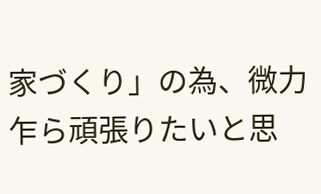家づくり」の為、微力乍ら頑張りたいと思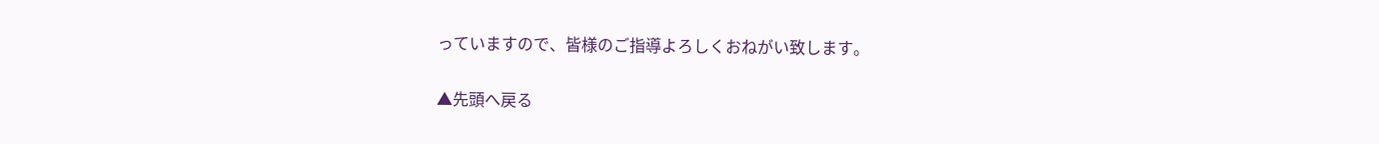っていますので、皆様のご指導よろしくおねがい致します。

▲先頭へ戻る